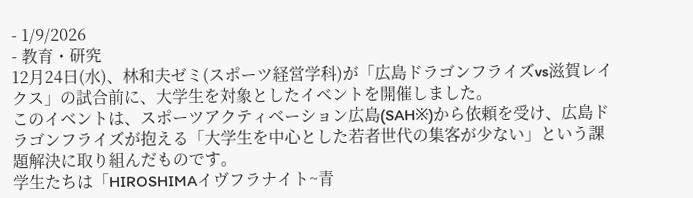- 1/9/2026
- 教育・研究
12月24日(水)、林和夫ゼミ(スポーツ経営学科)が「広島ドラゴンフライズvs滋賀レイクス」の試合前に、大学生を対象としたイベントを開催しました。
このイベントは、スポーツアクティベーション広島(SAH※)から依頼を受け、広島ドラゴンフライズが抱える「大学生を中心とした若者世代の集客が少ない」という課題解決に取り組んだものです。
学生たちは「HIROSHIMAイヴフラナイト~青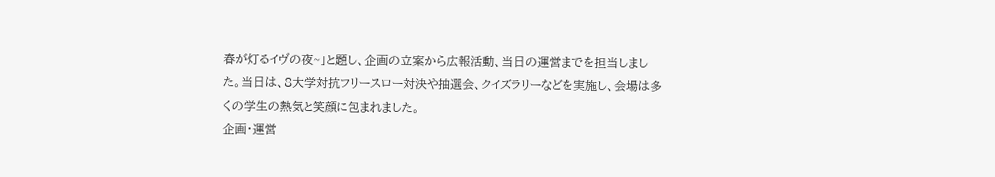春が灯るイヴの夜~」と題し、企画の立案から広報活動、当日の運営までを担当しました。当日は、8大学対抗フリースロー対決や抽選会、クイズラリーなどを実施し、会場は多くの学生の熱気と笑顔に包まれました。
企画・運営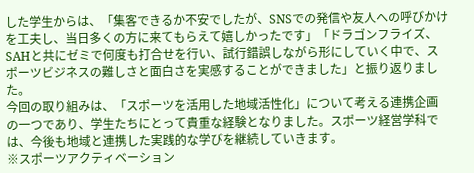した学生からは、「集客できるか不安でしたが、SNSでの発信や友人への呼びかけを工夫し、当日多くの方に来てもらえて嬉しかったです」「ドラゴンフライズ、SAHと共にゼミで何度も打合せを行い、試行錯誤しながら形にしていく中で、スポーツビジネスの難しさと面白さを実感することができました」と振り返りました。
今回の取り組みは、「スポーツを活用した地域活性化」について考える連携企画の一つであり、学生たちにとって貴重な経験となりました。スポーツ経営学科では、今後も地域と連携した実践的な学びを継続していきます。
※スポーツアクティベーション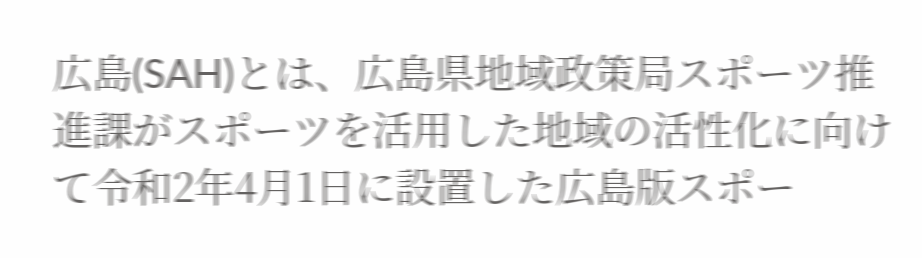広島(SAH)とは、広島県地域政策局スポーツ推進課がスポーツを活用した地域の活性化に向けて令和2年4月1日に設置した広島版スポー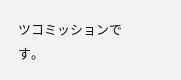ツコミッションです。